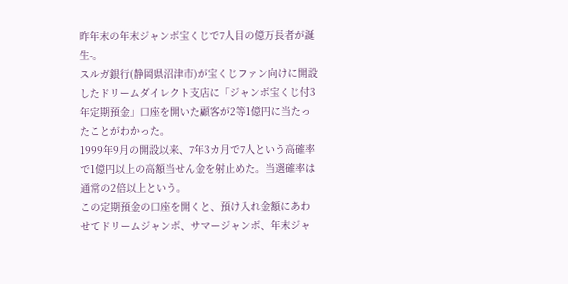昨年末の年末ジャンボ宝くじで7人目の億万長者が誕生-。
スルガ銀行(静岡県沼津市)が宝くじファン向けに開設したドリームダイレクト支店に「ジャンボ宝くじ付3年定期預金」口座を開いた顧客が2等1億円に当たったことがわかった。
1999年9月の開設以来、7年3カ月で7人という高確率で1億円以上の高額当せん金を射止めた。当選確率は通常の2倍以上という。
この定期預金の口座を開くと、預け入れ金額にあわせてドリームジャンボ、サマージャンボ、年末ジャ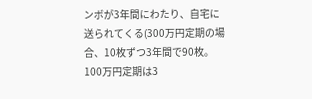ンボが3年間にわたり、自宅に送られてくる(300万円定期の場合、10枚ずつ3年間で90枚。100万円定期は3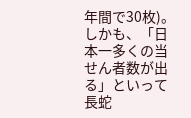年間で30枚)。しかも、「日本一多くの当せん者数が出る」といって長蛇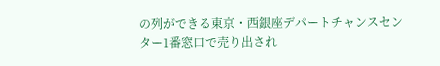の列ができる東京・西銀座デパートチャンスセンター1番窓口で売り出され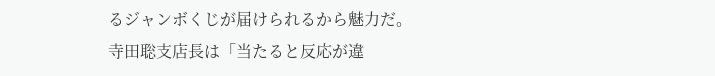るジャンボくじが届けられるから魅力だ。
寺田聡支店長は「当たると反応が違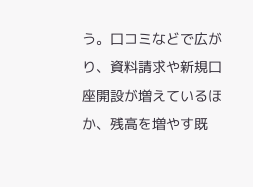う。口コミなどで広がり、資料請求や新規口座開設が増えているほか、残高を増やす既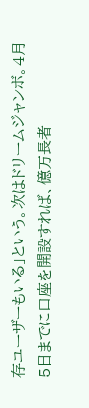存ユーザーもいる」という。次はドリームジャンボ。4月5日までに口座を開設すれば、億万長者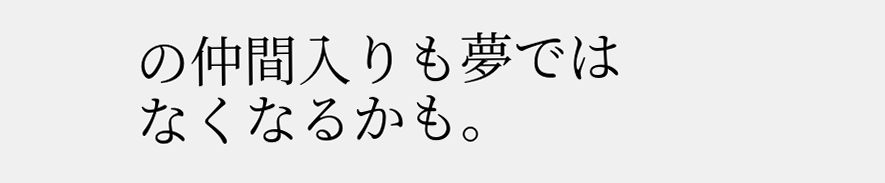の仲間入りも夢ではなくなるかも。